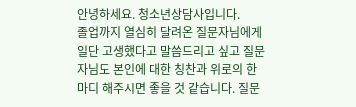안녕하세요. 청소년상담사입니다.
졸업까지 열심히 달려온 질문자님에게 일단 고생했다고 말씀드리고 싶고 질문자님도 본인에 대한 칭찬과 위로의 한마디 해주시면 좋을 것 같습니다. 질문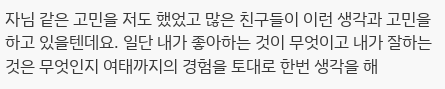자님 같은 고민을 저도 했었고 많은 친구들이 이런 생각과 고민을 하고 있을텐데요. 일단 내가 좋아하는 것이 무엇이고 내가 잘하는 것은 무엇인지 여태까지의 경험을 토대로 한번 생각을 해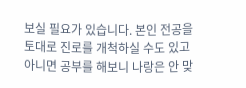보실 필요가 있습니다. 본인 전공을 토대로 진로를 개척하실 수도 있고 아니면 공부를 해보니 나랑은 안 맞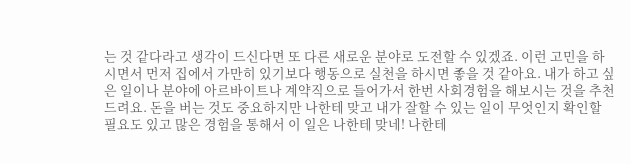는 것 같다라고 생각이 드신다면 또 다른 새로운 분야로 도전할 수 있겠죠. 이런 고민을 하시면서 먼저 집에서 가만히 있기보다 행동으로 실천을 하시면 좋을 것 같아요. 내가 하고 싶은 일이나 분야에 아르바이트나 계약직으로 들어가서 한번 사회경험을 해보시는 것을 추천드려요. 돈을 버는 것도 중요하지만 나한테 맞고 내가 잘할 수 있는 일이 무엇인지 확인할 필요도 있고 많은 경험을 통해서 이 일은 나한테 맞네! 나한테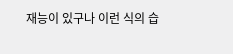재능이 있구나 이런 식의 습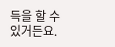득을 할 수 있거든요.